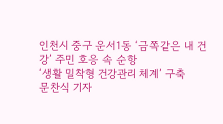인천시 중구 운서1동 ‘금쪽같은 내 건강’ 주민 호응 속 순항
‘생활 밀착형 건강관리 체계’ 구축
문찬식 기자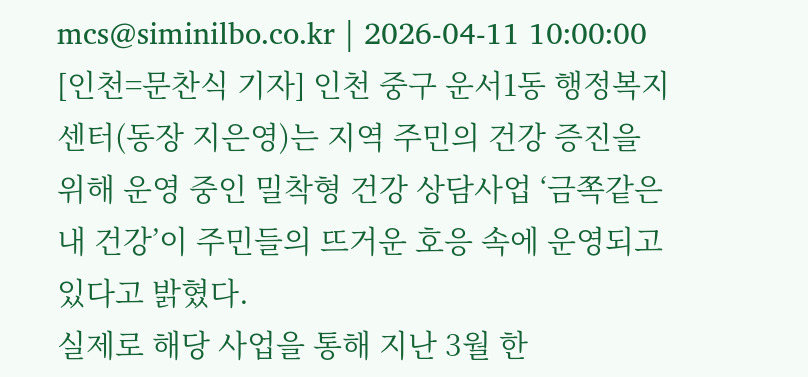mcs@siminilbo.co.kr | 2026-04-11 10:00:00
[인천=문찬식 기자] 인천 중구 운서1동 행정복지센터(동장 지은영)는 지역 주민의 건강 증진을 위해 운영 중인 밀착형 건강 상담사업 ‘금쪽같은 내 건강’이 주민들의 뜨거운 호응 속에 운영되고 있다고 밝혔다.
실제로 해당 사업을 통해 지난 3월 한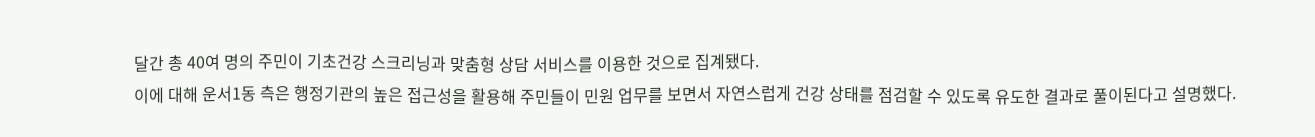달간 총 40여 명의 주민이 기초건강 스크리닝과 맞춤형 상담 서비스를 이용한 것으로 집계됐다.
이에 대해 운서1동 측은 행정기관의 높은 접근성을 활용해 주민들이 민원 업무를 보면서 자연스럽게 건강 상태를 점검할 수 있도록 유도한 결과로 풀이된다고 설명했다.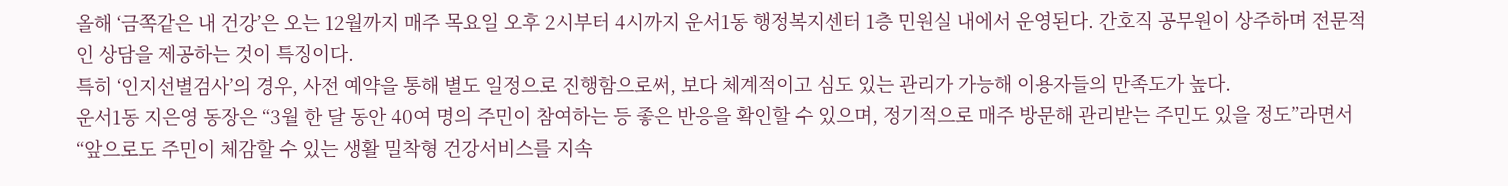올해 ‘금쪽같은 내 건강’은 오는 12월까지 매주 목요일 오후 2시부터 4시까지 운서1동 행정복지센터 1층 민원실 내에서 운영된다. 간호직 공무원이 상주하며 전문적인 상담을 제공하는 것이 특징이다.
특히 ‘인지선별검사’의 경우, 사전 예약을 통해 별도 일정으로 진행함으로써, 보다 체계적이고 심도 있는 관리가 가능해 이용자들의 만족도가 높다.
운서1동 지은영 동장은 “3월 한 달 동안 40여 명의 주민이 참여하는 등 좋은 반응을 확인할 수 있으며, 정기적으로 매주 방문해 관리받는 주민도 있을 정도”라면서 “앞으로도 주민이 체감할 수 있는 생활 밀착형 건강서비스를 지속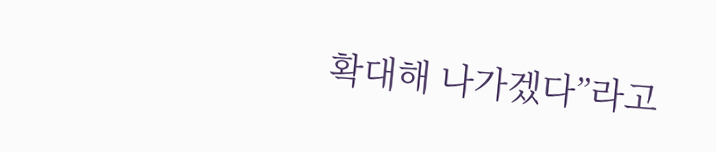확대해 나가겠다”라고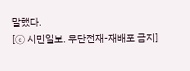말했다.
[ⓒ 시민일보. 무단전재-재배포 금지]